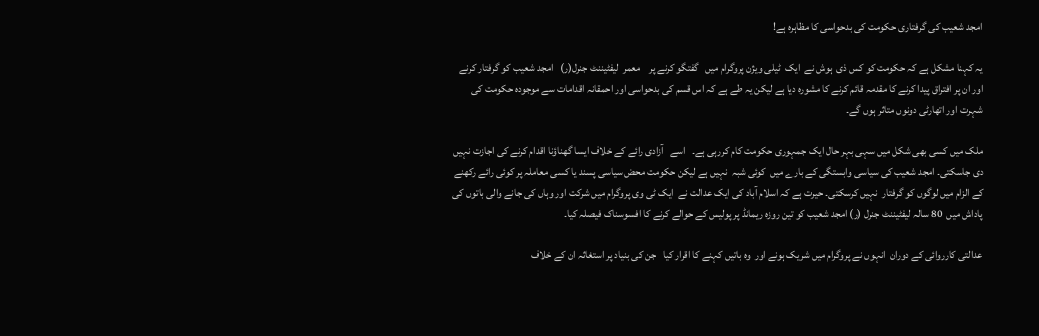امجد شعیب کی گرفتاری حکومت کی بدحواسی کا مظاہرہ ہے!

یہ کہنا مشکل ہے کہ حکومت کو کس ذی  ہوش نے  ایک  ٹیلی ویژن پروگرام میں   گفتگو کرنے پر    معمر  لیفٹیننٹ جنرل(ر)   امجد شعیب کو گرفتار کرنے اور ان پر افتراق پیدا کرنے کا مقدمہ قائم کرنے کا مشورہ دیا ہے لیکن یہ طے ہے کہ اس قسم کی بدحواسی اور احمقانہ اقدامات سے موجودہ حکومت کی شہرت اور اتھارٹی دونوں متاثر ہوں گے۔

ملک میں کسی بھی شکل میں سہی بہر حال ایک جمہوری حکومت کام کررہی ہے۔   اسے   آزادی رائے کے خلاف ایسا گھناؤنا اقدام کرنے کی اجازت نہیں دی جاسکتی۔ امجد شعیب کی سیاسی وابستگی کے بارے میں  کوئی شبہ  نہیں ہے لیکن حکومت محض سیاسی پسند یا کسی معاملہ پر کوئی رائے رکھنے کے الزام میں لوگوں کو گرفتار  نہیں کرسکتی۔ حیرت ہے کہ اسلام آباد کی ایک عدالت نے  ایک ٹی وی پروگرام میں شرکت اور وہاں کی جانے والی باتوں کی پاداش میں  80 سالہ لیفٹیننٹ جنرل (ر) امجد شعیب کو تین روزہ ریمانڈ پر پولیس کے حوالے کرنے کا افسوسناک فیصلہ کیا۔

عدالتی کارروائی کے دوران  انہوں نے پروگرام میں شریک ہونے اور  وہ باتیں کہنے کا اقرار کیا   جن کی بنیاد پر استغاثہ ان کے خلاف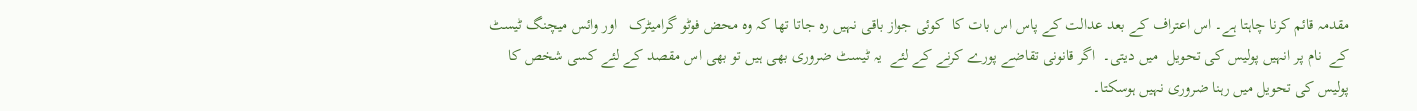مقدمہ قائم کرنا چاہتا ہے۔ اس اعتراف کے بعد عدالت کے پاس اس بات کا  کوئی جواز باقی نہیں رہ جاتا تھا کہ وہ محض فوٹو گرامیٹرک   اور وائس میچنگ ٹیسٹ  کے  نام پر انہیں پولیس کی تحویل  میں دیتی۔  اگر قانونی تقاضے پورے کرنے کے لئے  یہ ٹیسٹ ضروری بھی ہیں تو بھی اس مقصد کے لئے کسی شخص کا پولیس کی تحویل میں رہنا ضروری نہیں ہوسکتا۔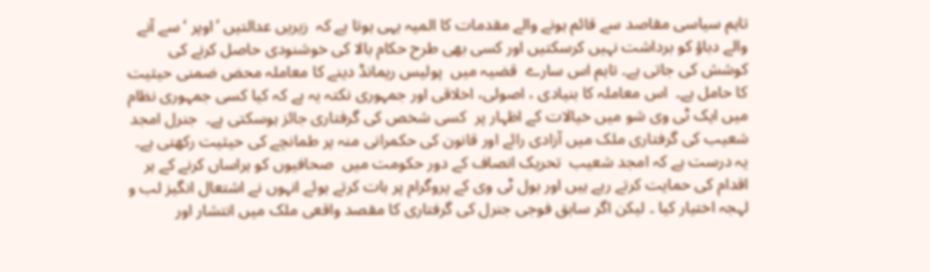تاہم سیاسی مقاصد سے قائم ہونے والے مقدمات کا المیہ یہی ہوتا ہے کہ  زیریں عدالتیں ’اوپر ‘ سے آنے والے دباؤ کو برداشت نہیں کرسکتیں اور کسی بھی طرح حکام بالا کی خوشنودی حاصل کرنے کی کوشش کی جاتی ہے۔ تاہم اس سارے  قضیہ میں  پولیس ریمانڈ دینے کا معاملہ محض ضمنی حیثیت کا حامل ہے۔  اس معاملہ کا بنیادی ، اصولی، اخلاقی اور جمہوری نکتہ یہ ہے کہ کیا کسی جمہوری نظام میں ایک ٹی وی شو میں خیالات کے اظہار پر  کسی شخص کی گرفتاری جائز ہوسکتی ہے۔  جنرل امجد شعیب کی گرفتاری ملک میں آزادی رائے اور قانون کی حکمرانی منہ پر طمانچے کی حیثیت رکھتی ہے۔ یہ درست ہے کہ امجد شعیب  تحریک انصاف کے دور حکومت میں  صحافیوں کو ہراساں کرنے کے ہر اقدام کی حمایت کرتے رہے ہیں اور بول ٹی وی کے پروگرام پر بات کرتے ہوئے انہوں نے اشتعال انگیز لب و لہجہ اختیار کیا ۔ لیکن اگر سابق فوجی جنرل کی گرفتاری کا مقصد واقعی ملک میں انتشار اور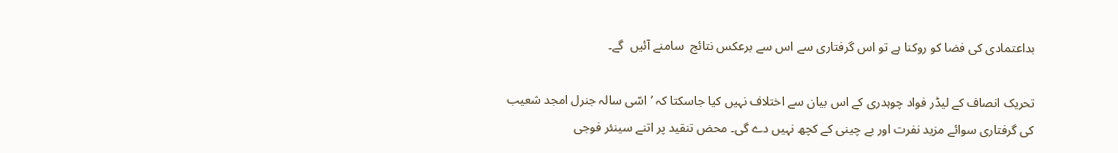بداعتمادی کی فضا کو روکنا ہے تو اس گرفتاری سے اس سے برعکس نتائج  سامنے آئیں  گے۔

تحریک انصاف کے لیڈر فواد چوہدری کے اس بیان سے اختلاف نہیں کیا جاسکتا کہ ’ اسّی سالہ جنرل امجد شعیب کی گرفتاری سوائے مزید نفرت اور بے چینی کے کچھ نہیں دے گی۔ محض تنقید پر اتنے سینئر فوجی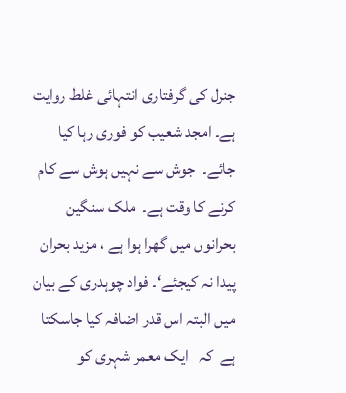جنرل کی گرفتاری انتہائی غلط روایت ہے۔ امجد شعیب کو فوری رہا کیا جائے۔  جوش سے نہیں ہوش سے کام کرنے کا وقت ہے۔  ملک سنگین بحرانوں میں گھرا ہوا ہے ، مزید بحران پیدا نہ کیجئے‘۔ فواد چوہدری کے بیان میں البتہ اس قدر اضافہ کیا جاسکتا ہے  کہ   ایک معمر شہری کو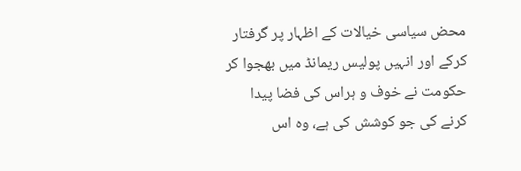محض سیاسی خیالات کے اظہار پر گرفتار  کرکے اور انہیں پولیس ریمانڈ میں بھجوا کر حکومت نے خوف و ہراس کی فضا پیدا کرنے کی جو کوشش کی ہے، وہ اس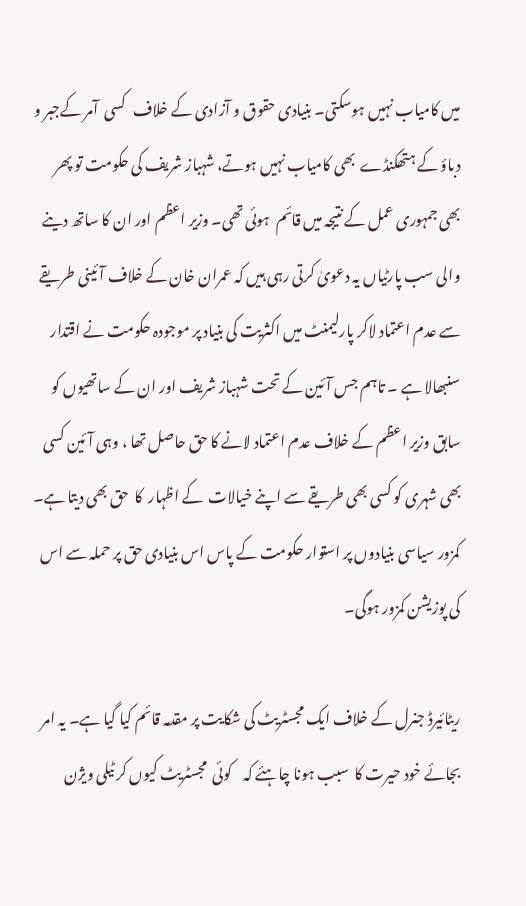میں کامیاب نہیں ہوسکتی۔ بنیادی حقوق و آزادی کے خلاف   کسی  آمر کےجبر و دباؤ کے ہتھکنڈے  بھی کامیاب نہیں ہوتے، شہباز شریف کی حکومت تو پھر بھی جمہوری عمل کے نتیجہ میں قائم  ہوئی تھی۔ وزیر اعظم اور ان کا ساتھ دینے والی سب پارٹیاں یہ دعویٰ کرتی رہی ہیں کہ عمران خان کے خلاف آئینی طریقے سے عدم اعتماد لاکر پارلیمنٹ میں اکثریت کی بنیاد پر موجودہ حکومت نے اقتدار سنبھالا ہے ۔ تاہم جس آئین کے تحت شہباز شریف اور ان کے ساتھیوں کو سابق وزیر اعظم کے خلاف عدم اعتماد لانے کا حق حاصل تھا ، وہی آئین کسی بھی شہری کو کسی بھی طریقے سے اپنے خیالات  کے اظہار  کا  حق بھی دیتا ہے۔ کمزور سیاسی بنیادوں پر استوار حکومت کے پاس اس بنیادی حق پر حملہ سے اس کی پوزیشن کمزور ہوگی۔

ریٹائیرڈ جنرل کے خلاف ایک مجسٹریٹ کی شکایت پر مقدمہ قائم کیا گیا ہے۔ یہ امر بجائے خود حیرت کا  سبب ہونا چاہئے کہ    کوئی  مجسٹریٹ کیوں کر ٹیلی ویژن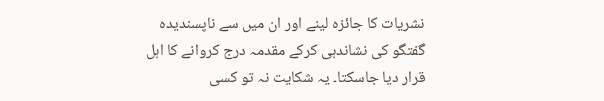نشریات کا جائزہ لینے اور ان میں سے ناپسندیدہ گفتگو کی نشاندہی کرکے مقدمہ درج کروانے کا اہل قرار دیا جاسکتا۔ یہ شکایت نہ تو کسی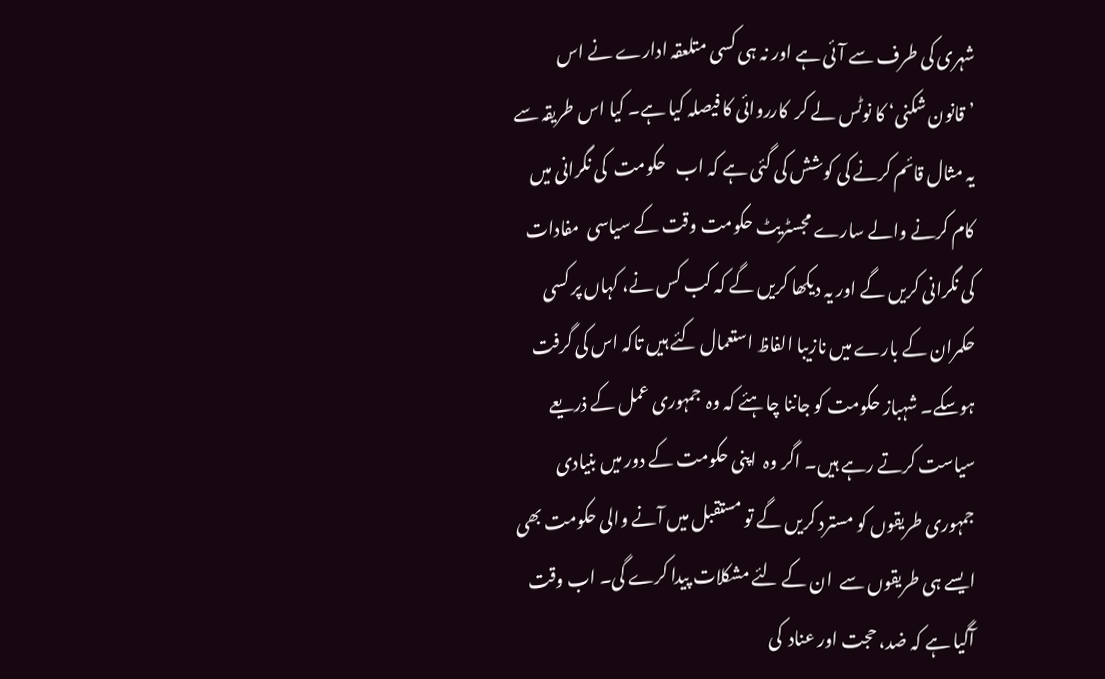شہری کی طرف سے آئی ہے اور نہ ہی کسی متلعقہ ادارے نے اس ’قانون شکنی‘ کا نوٹس لے کر  کارروائی کا فیصلہ کیا ہے۔ کیا اس طریقہ سے یہ مثال قائم کرنے کی کوشش کی گئی ہے کہ اب   حکومت  کی نگرانی میں کام کرنے والے سارے مجسٹریٹ حکومت وقت کے سیاسی  مفادات کی نگرانی کریں گے اور یہ دیکھا کریں گے کہ کب کس نے، کہاں پر کسی حکمران کے بارے میں نازیبا الفاظ استعمال کئے ہیں تاکہ اس کی گرفت ہوسکے۔ شہباز حکومت کو جاننا چاہئے کہ وہ  جمہوری عمل کے ذریعے سیاست کرتے رہے ہیں۔ اگر وہ  اپنی حکومت کے دور میں بنیادی جمہوری طریقوں کو مسترد کریں گے تو مستقبل میں آنے والی حکومت بھی ایسے ہی طریقوں سے  ان کے لئے مشکلات پیدا کرے گی۔ اب وقت آگیا ہے کہ ضد، حجت اور عناد  کی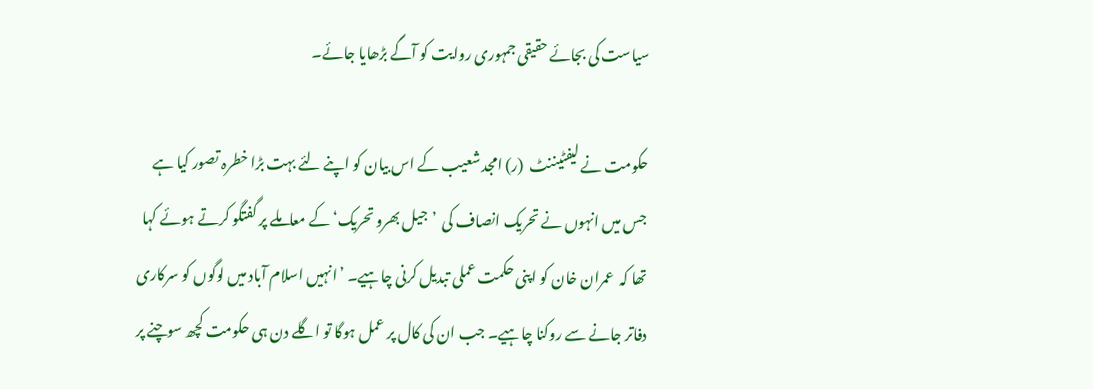سیاست کی بجائے حقیقی جمہوری روایت کو آگے بڑھایا جائے۔

حکومت نے لیفٹیننٹ  (ر) امجد شعیب کے اس بیان کو اپنے لئے بہت بڑا خطرہ تصور کیا ہے  جس میں انہوں نے تحریک انصاف کی  ’جیل بھرو تحریک‘ کے معاملے پر گفتگو کرتے ہوئے کہا  تھا کہ  عمران خان کو اپنی حکمت عملی تبدیل کرنی چاہیے۔ ’انہیں اسلام آباد میں لوگوں کو سرکاری دفاتر جانے سے روکنا چاہیے۔ جب ان کی کال پر عمل ہوگا تو اگلے دن ہی حکومت کچھ سوچنے پر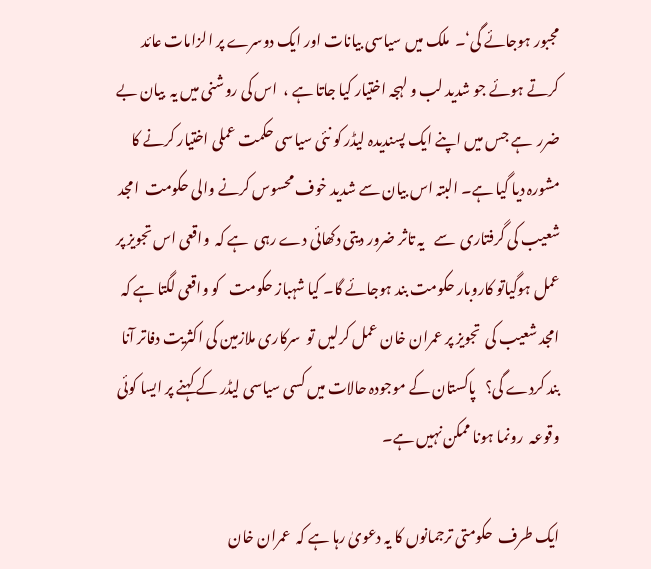مجبور ہوجائے گی‘۔  ملک میں سیاسی بیانات اور ایک دوسرے پر الزامات عائد کرتے ہوئے جو شدید لب و لہجہ اختیار کیا جاتا ہے ،  اس کی روشنی میں یہ  بیان بے ضرر  ہے جس میں اپنے ایک پسندیدہ لیڈر کو نئی سیاسی حکمت عملی اختیار کرنے کا مشورہ دیا گیا ہے۔ البتہ اس بیان سے شدید خوف محسوس کرنے والی حکومت  امجد شعیب کی گرفتاری  سے   یہ تاثر ضرور دیتی دکھائی دے رہی  ہے کہ  واقعی اس تجویز پر عمل ہوگیاتو کاروبار حکومت بند ہوجائے گا۔ کیا شہباز حکومت   کو واقعی لگتا ہے کہ   امجد شعیب کی  تجویز پر عمران خان عمل کرلیں تو  سرکاری ملازمین کی اکثریت دفاتر آنا بند کردے گی؟   پاکستان کے موجودہ حالات میں کسی سیاسی لیڈر کے کہنے پر ایسا کوئی وقوعہ  رونما ہونا ممکن نہیں ہے۔

ایک طرف  حکومتی ترجمانوں کا یہ دعویٰ رہا ہے کہ  عمران خان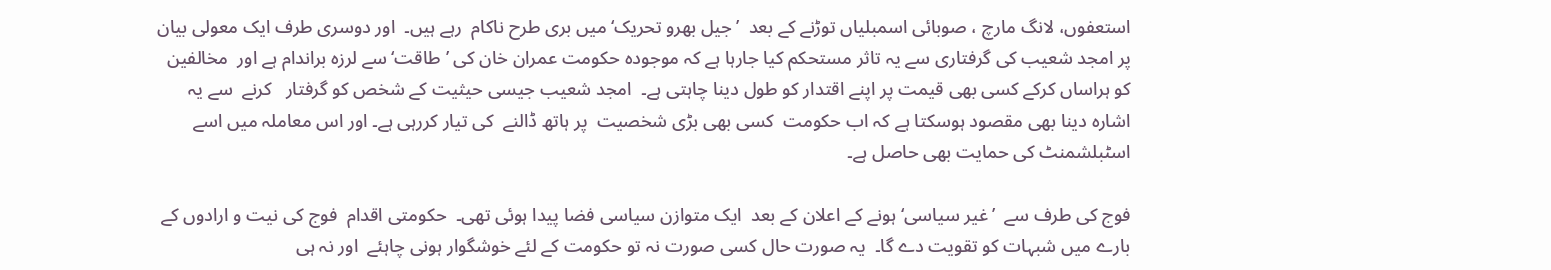استعفوں، لانگ مارچ ، صوبائی اسمبلیاں توڑنے کے بعد  ’جیل بھرو تحریک‘ میں بری طرح ناکام  رہے ہیں۔  اور دوسری طرف ایک معولی بیان پر امجد شعیب کی گرفتاری سے یہ تاثر مستحکم کیا جارہا ہے کہ موجودہ حکومت عمران خان کی ’طاقت‘ سے لرزہ براندام ہے اور  مخالفین کو ہراساں کرکے کسی بھی قیمت پر اپنے اقتدار کو طول دینا چاہتی ہے۔  امجد شعیب جیسی حیثیت کے شخص کو گرفتار   کرنے  سے یہ اشارہ دینا بھی مقصود ہوسکتا ہے کہ اب حکومت  کسی بھی بڑی شخصیت  پر ہاتھ ڈالنے  کی تیار کررہی ہے۔ اور اس معاملہ میں اسے اسٹبلشمنٹ کی حمایت بھی حاصل ہے۔

فوج کی طرف سے  ’غیر سیاسی‘ ہونے کے اعلان کے بعد  ایک متوازن سیاسی فضا پیدا ہوئی تھی۔  حکومتی اقدام  فوج کی نیت و ارادوں کے بارے میں شبہات کو تقویت دے گا۔  یہ صورت حال کسی صورت نہ تو حکومت کے لئے خوشگوار ہونی چاہئے  اور نہ ہی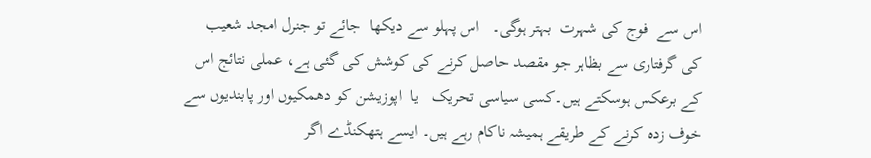اس سے  فوج کی شہرت  بہتر ہوگی۔   اس پہلو سے دیکھا  جائے تو جنرل امجد شعیب کی گرفتاری سے بظاہر جو مقصد حاصل کرنے کی کوشش کی گئی ہے، عملی نتائج اس کے برعکس ہوسکتے ہیں۔کسی سیاسی تحریک   یا  اپوزیشن کو دھمکیوں اور پابندیوں سے خوف زدہ کرنے کے طریقے ہمیشہ ناکام رہے ہیں۔ ایسے ہتھکنڈے اگر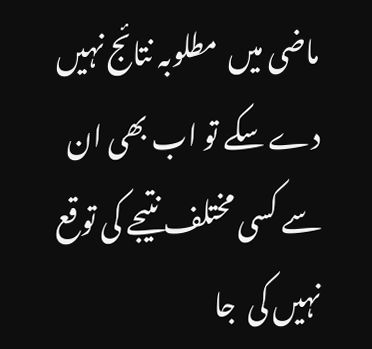ماضی میں  مطلوبہ نتائج نہیں دے سکے تو اب بھی ان سے کسی مختلف نتیجے کی توقع نہیں کی  جا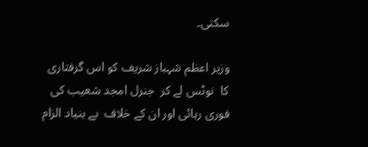سکتی۔

وزیر اعظم شہباز شریف کو اس گرفتاری کا  نوٹس لے کر  جنرل امجد شعیب کی فوری رہائی اور ان کے خلاف  بے بنیاد الزام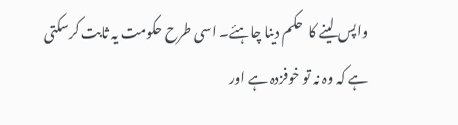واپس لینے کا  حکم دینا چاہئے۔ اسی طرح حکومت یہ ثابت کرسکتی ہے کہ وہ نہ تو خوفزدہ ہے اور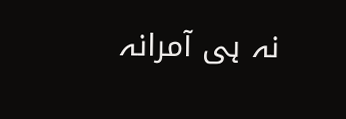نہ ہی آمرانہ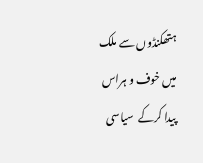ہتھکنڈوں سے ملک میں خوف و ہراس پیدا کرکے  سیاسی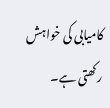کامیابی کی خواہش رکھتی ہے۔